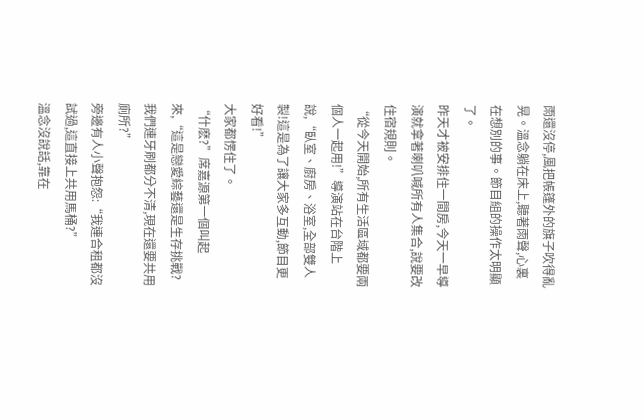雨還沒停,風把帳篷外的旗子吹得亂晃。溫念躺在床上,聽著雨聲,心裏在想別的事。節目組的操作太明顯了。
昨天才被安排住一間房,今天一早導演就拿著喇叭喊所有人集合,說要改住宿規則。
“從今天開始,所有生活區域都要兩個人一起用!”導演站在台階上說,“臥室、廚房、浴室,全部雙人製!這是為了讓大家多互動,節目更好看!”
大家都愣住了。
“什麽?”席嘉源第一個叫起來,“這是戀愛綜藝還是生存挑戰?我們連牙刷都分不清,現在還要共用廁所?”
旁邊有人小聲抱怨:“我連合租都沒試過,這直接上共用馬桶?”
溫念沒說話,靠在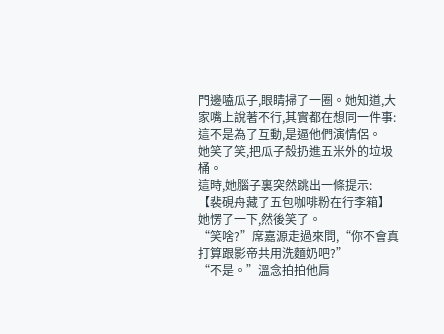門邊嗑瓜子,眼睛掃了一圈。她知道,大家嘴上說著不行,其實都在想同一件事:這不是為了互動,是逼他們演情侶。
她笑了笑,把瓜子殼扔進五米外的垃圾桶。
這時,她腦子裏突然跳出一條提示:
【裴硯舟藏了五包咖啡粉在行李箱】
她愣了一下,然後笑了。
“笑啥?”席嘉源走過來問,“你不會真打算跟影帝共用洗麵奶吧?”
“不是。”溫念拍拍他肩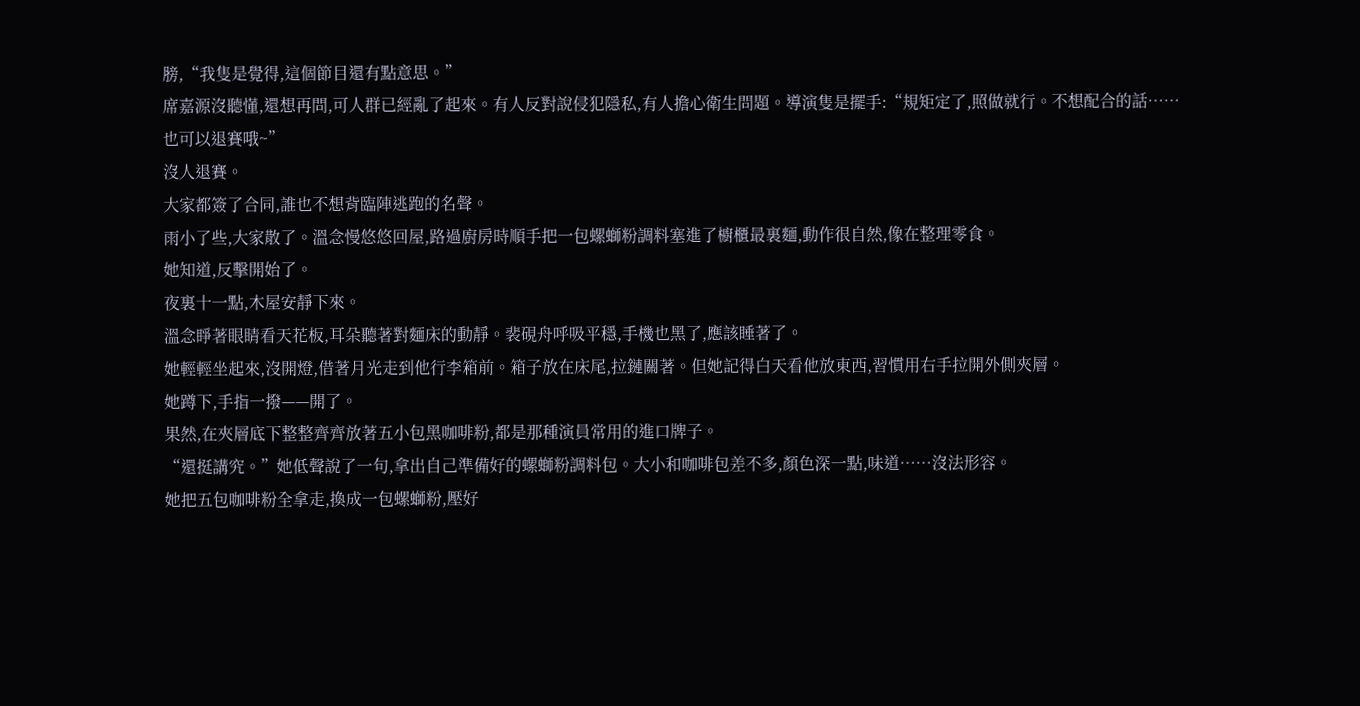膀,“我隻是覺得,這個節目還有點意思。”
席嘉源沒聽懂,還想再問,可人群已經亂了起來。有人反對說侵犯隱私,有人擔心衛生問題。導演隻是擺手:“規矩定了,照做就行。不想配合的話……也可以退賽哦~”
沒人退賽。
大家都簽了合同,誰也不想背臨陣逃跑的名聲。
雨小了些,大家散了。溫念慢悠悠回屋,路過廚房時順手把一包螺螄粉調料塞進了櫥櫃最裏麵,動作很自然,像在整理零食。
她知道,反擊開始了。
夜裏十一點,木屋安靜下來。
溫念睜著眼睛看天花板,耳朵聽著對麵床的動靜。裴硯舟呼吸平穩,手機也黑了,應該睡著了。
她輕輕坐起來,沒開燈,借著月光走到他行李箱前。箱子放在床尾,拉鏈關著。但她記得白天看他放東西,習慣用右手拉開外側夾層。
她蹲下,手指一撥——開了。
果然,在夾層底下整整齊齊放著五小包黑咖啡粉,都是那種演員常用的進口牌子。
“還挺講究。”她低聲說了一句,拿出自己準備好的螺螄粉調料包。大小和咖啡包差不多,顏色深一點,味道……沒法形容。
她把五包咖啡粉全拿走,換成一包螺螄粉,壓好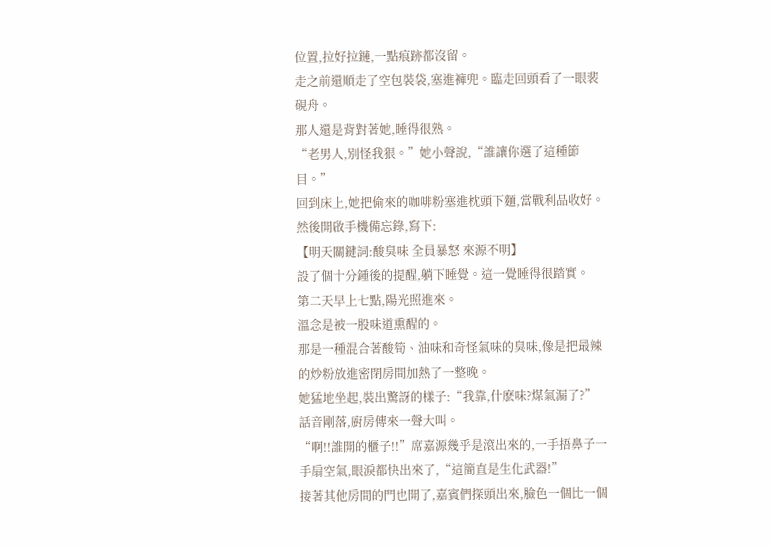位置,拉好拉鏈,一點痕跡都沒留。
走之前還順走了空包裝袋,塞進褲兜。臨走回頭看了一眼裴硯舟。
那人還是背對著她,睡得很熟。
“老男人,別怪我狠。”她小聲說,“誰讓你選了這種節目。”
回到床上,她把偷來的咖啡粉塞進枕頭下麵,當戰利品收好。然後開啟手機備忘錄,寫下:
【明天關鍵詞:酸臭味 全員暴怒 來源不明】
設了個十分鍾後的提醒,躺下睡覺。這一覺睡得很踏實。
第二天早上七點,陽光照進來。
溫念是被一股味道熏醒的。
那是一種混合著酸筍、油味和奇怪氣味的臭味,像是把最辣的炒粉放進密閉房間加熱了一整晚。
她猛地坐起,裝出驚訝的樣子:“我靠,什麽味?煤氣漏了?”
話音剛落,廚房傳來一聲大叫。
“啊!!誰開的櫃子!!”席嘉源幾乎是滾出來的,一手捂鼻子一手扇空氣,眼淚都快出來了,“這簡直是生化武器!”
接著其他房間的門也開了,嘉賓們探頭出來,臉色一個比一個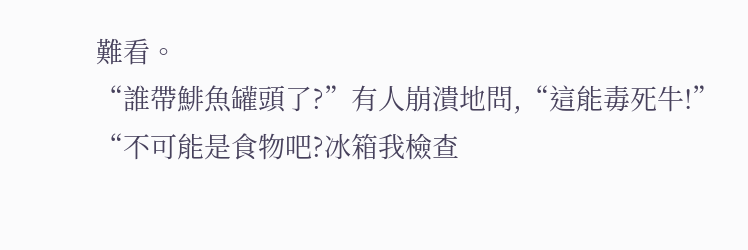難看。
“誰帶鯡魚罐頭了?”有人崩潰地問,“這能毒死牛!”
“不可能是食物吧?冰箱我檢查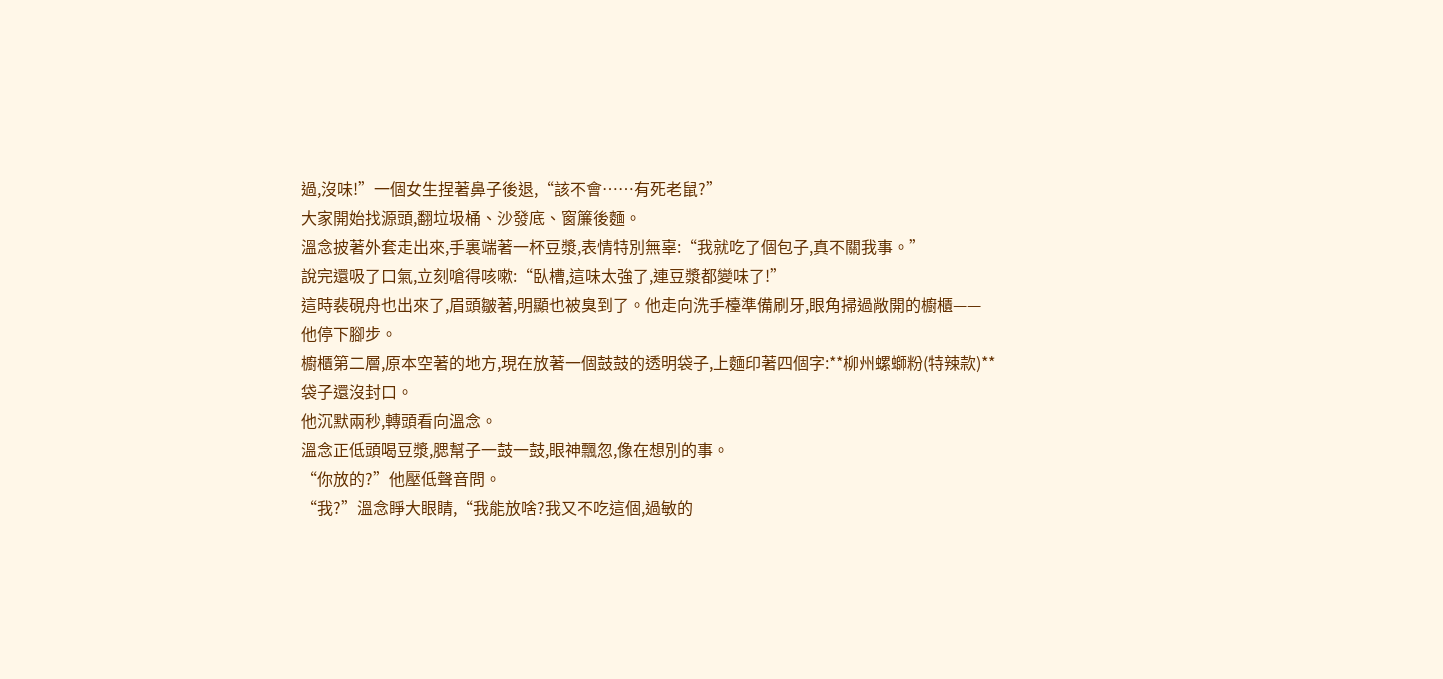過,沒味!”一個女生捏著鼻子後退,“該不會……有死老鼠?”
大家開始找源頭,翻垃圾桶、沙發底、窗簾後麵。
溫念披著外套走出來,手裏端著一杯豆漿,表情特別無辜:“我就吃了個包子,真不關我事。”
說完還吸了口氣,立刻嗆得咳嗽:“臥槽,這味太強了,連豆漿都變味了!”
這時裴硯舟也出來了,眉頭皺著,明顯也被臭到了。他走向洗手檯準備刷牙,眼角掃過敞開的櫥櫃——
他停下腳步。
櫥櫃第二層,原本空著的地方,現在放著一個鼓鼓的透明袋子,上麵印著四個字:**柳州螺螄粉(特辣款)**
袋子還沒封口。
他沉默兩秒,轉頭看向溫念。
溫念正低頭喝豆漿,腮幫子一鼓一鼓,眼神飄忽,像在想別的事。
“你放的?”他壓低聲音問。
“我?”溫念睜大眼睛,“我能放啥?我又不吃這個,過敏的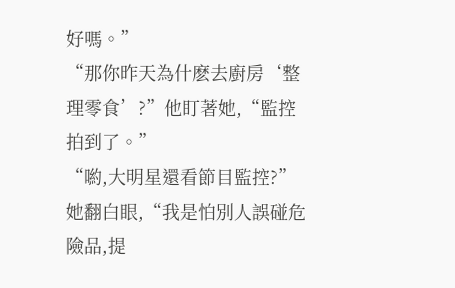好嗎。”
“那你昨天為什麽去廚房‘整理零食’?”他盯著她,“監控拍到了。”
“喲,大明星還看節目監控?”她翻白眼,“我是怕別人誤碰危險品,提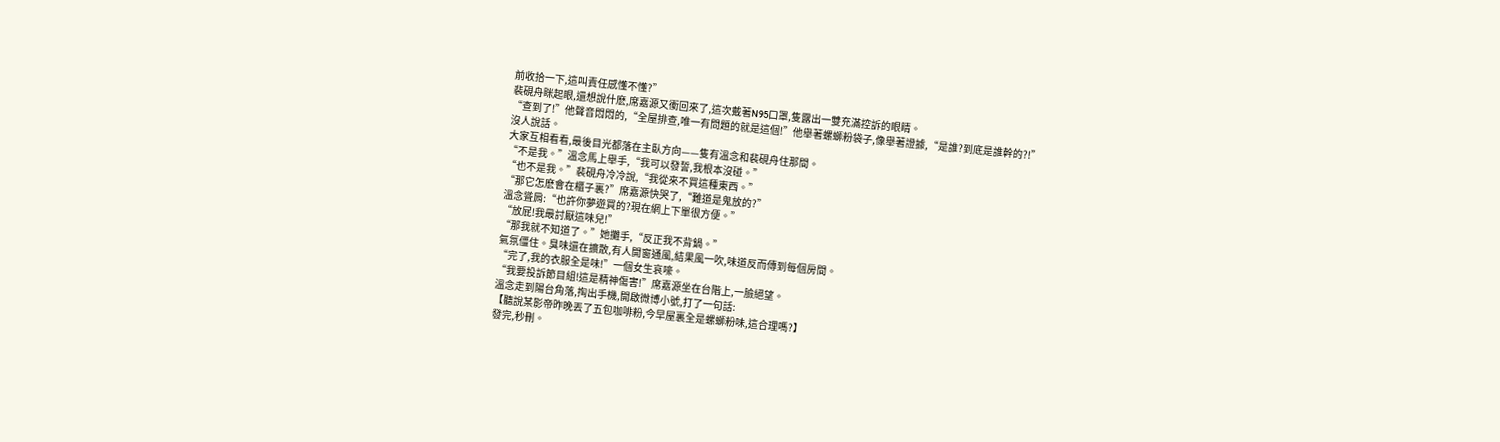前收拾一下,這叫責任感懂不懂?”
裴硯舟眯起眼,還想說什麽,席嘉源又衝回來了,這次戴著N95口罩,隻露出一雙充滿控訴的眼睛。
“查到了!”他聲音悶悶的,“全屋排查,唯一有問題的就是這個!”他舉著螺螄粉袋子,像舉著證據,“是誰?到底是誰幹的?!”
沒人說話。
大家互相看看,最後目光都落在主臥方向——隻有溫念和裴硯舟住那間。
“不是我。”溫念馬上舉手,“我可以發誓,我根本沒碰。”
“也不是我。”裴硯舟冷冷說,“我從來不買這種東西。”
“那它怎麽會在櫃子裏?”席嘉源快哭了,“難道是鬼放的?”
溫念聳肩:“也許你夢遊買的?現在網上下單很方便。”
“放屁!我最討厭這味兒!”
“那我就不知道了。”她攤手,“反正我不背鍋。”
氣氛僵住。臭味還在擴散,有人開窗通風,結果風一吹,味道反而傳到每個房間。
“完了,我的衣服全是味!”一個女生哀嚎。
“我要投訴節目組!這是精神傷害!”席嘉源坐在台階上,一臉絕望。
溫念走到陽台角落,掏出手機,開啟微博小號,打了一句話:
【聽說某影帝昨晚丟了五包咖啡粉,今早屋裏全是螺螄粉味,這合理嗎?】
發完,秒刪。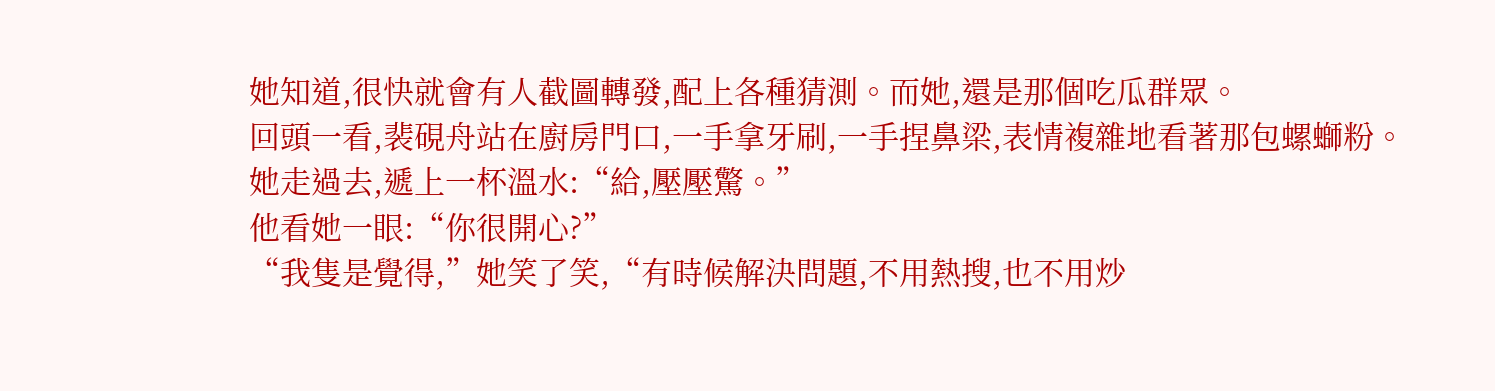她知道,很快就會有人截圖轉發,配上各種猜測。而她,還是那個吃瓜群眾。
回頭一看,裴硯舟站在廚房門口,一手拿牙刷,一手捏鼻梁,表情複雜地看著那包螺螄粉。
她走過去,遞上一杯溫水:“給,壓壓驚。”
他看她一眼:“你很開心?”
“我隻是覺得,”她笑了笑,“有時候解決問題,不用熱搜,也不用炒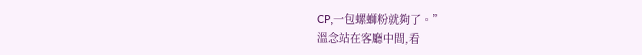CP,一包螺螄粉就夠了。”
溫念站在客廳中間,看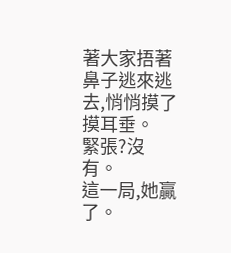著大家捂著鼻子逃來逃去,悄悄摸了摸耳垂。
緊張?沒有。
這一局,她贏了。